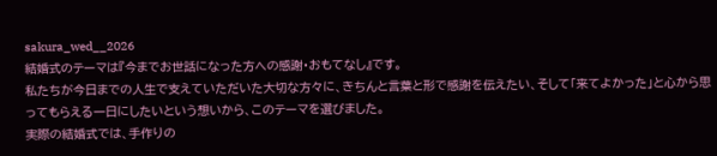sakura_wed__2026
結婚式のテーマは『今までお世話になった方への感謝・おもてなし』です。
私たちが今日までの人生で支えていただいた大切な方々に、きちんと言葉と形で感謝を伝えたい、そして「来てよかった」と心から思ってもらえる一日にしたいという想いから、このテーマを選びました。
実際の結婚式では、手作りの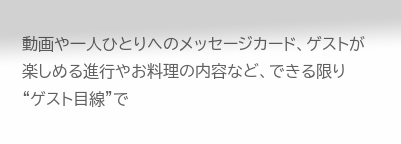動画や一人ひとりへのメッセージカード、ゲストが楽しめる進行やお料理の内容など、できる限り“ゲスト目線”で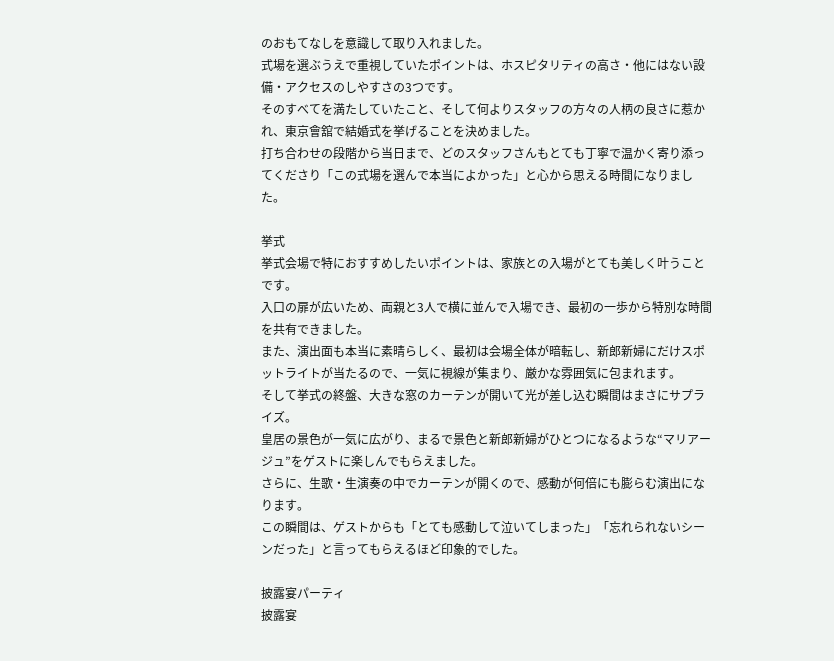のおもてなしを意識して取り入れました。
式場を選ぶうえで重視していたポイントは、ホスピタリティの高さ・他にはない設備・アクセスのしやすさの3つです。
そのすべてを満たしていたこと、そして何よりスタッフの方々の人柄の良さに惹かれ、東京會舘で結婚式を挙げることを決めました。
打ち合わせの段階から当日まで、どのスタッフさんもとても丁寧で温かく寄り添ってくださり「この式場を選んで本当によかった」と心から思える時間になりました。

挙式
挙式会場で特におすすめしたいポイントは、家族との入場がとても美しく叶うことです。
入口の扉が広いため、両親と3人で横に並んで入場でき、最初の一歩から特別な時間を共有できました。
また、演出面も本当に素晴らしく、最初は会場全体が暗転し、新郎新婦にだけスポットライトが当たるので、一気に視線が集まり、厳かな雰囲気に包まれます。
そして挙式の終盤、大きな窓のカーテンが開いて光が差し込む瞬間はまさにサプライズ。
皇居の景色が一気に広がり、まるで景色と新郎新婦がひとつになるような“マリアージュ”をゲストに楽しんでもらえました。
さらに、生歌・生演奏の中でカーテンが開くので、感動が何倍にも膨らむ演出になります。
この瞬間は、ゲストからも「とても感動して泣いてしまった」「忘れられないシーンだった」と言ってもらえるほど印象的でした。

披露宴パーティ
披露宴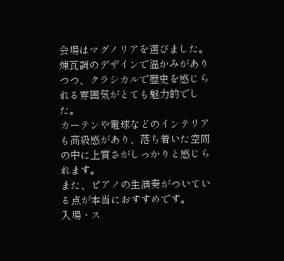会場はマグノリアを選びました。
煉瓦調のデザインで温かみがありつつ、クラシカルで歴史を感じられる雰囲気がとても魅力的でした。
カーテンや電球などのインテリアも高級感があり、落ち着いた空間の中に上質さがしっかりと感じられます。
また、ピアノの生演奏がついている点が本当におすすめです。
入場・ス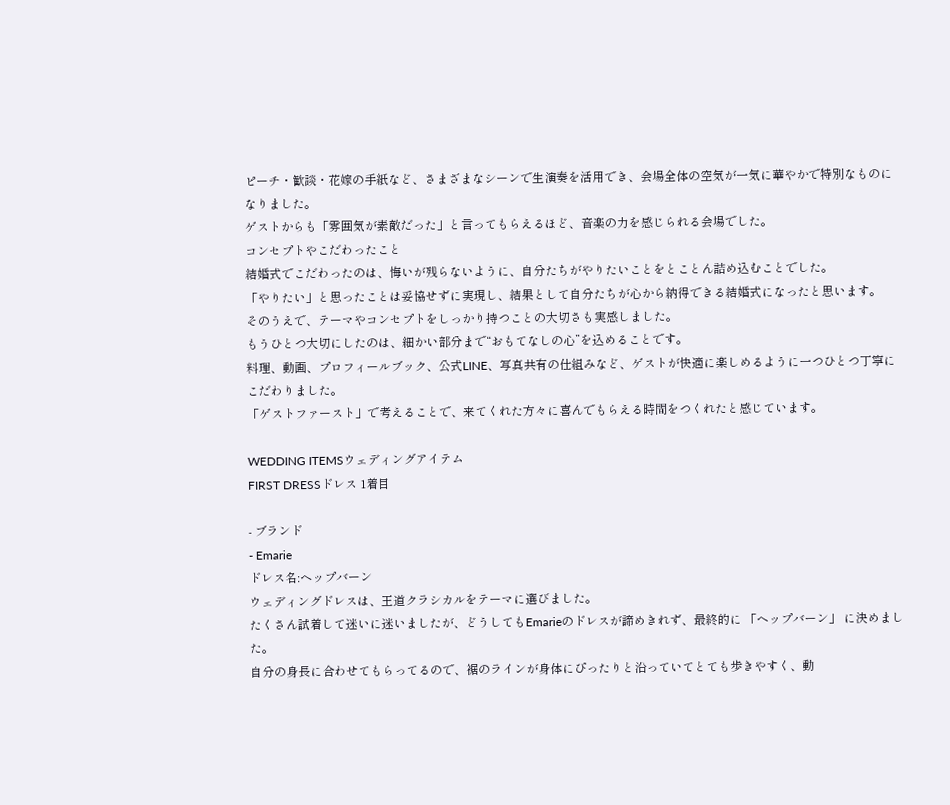ピーチ・歓談・花嫁の手紙など、さまざまなシーンで生演奏を活用でき、会場全体の空気が一気に華やかで特別なものになりました。
ゲストからも「雰囲気が素敵だった」と言ってもらえるほど、音楽の力を感じられる会場でした。
コンセプトやこだわったこと
結婚式でこだわったのは、悔いが残らないように、自分たちがやりたいことをとことん詰め込むことでした。
「やりたい」と思ったことは妥協せずに実現し、結果として自分たちが心から納得できる結婚式になったと思います。
そのうえで、テーマやコンセプトをしっかり持つことの大切さも実感しました。
もうひとつ大切にしたのは、細かい部分まで“おもてなしの心”を込めることです。
料理、動画、プロフィールブック、公式LINE、写真共有の仕組みなど、ゲストが快適に楽しめるように一つひとつ丁寧にこだわりました。
「ゲストファースト」で考えることで、来てくれた方々に喜んでもらえる時間をつくれたと感じています。

WEDDING ITEMSウェディングアイテム
FIRST DRESSドレス 1着目

- ブランド
- Emarie
ドレス名:ヘップバーン
ウェディングドレスは、王道クラシカルをテーマに選びました。
たくさん試着して迷いに迷いましたが、どうしてもEmarieのドレスが諦めきれず、最終的に 「ヘップバーン」 に決めました。
自分の身長に合わせてもらってるので、裾のラインが身体にぴったりと沿っていてとても歩きやすく、動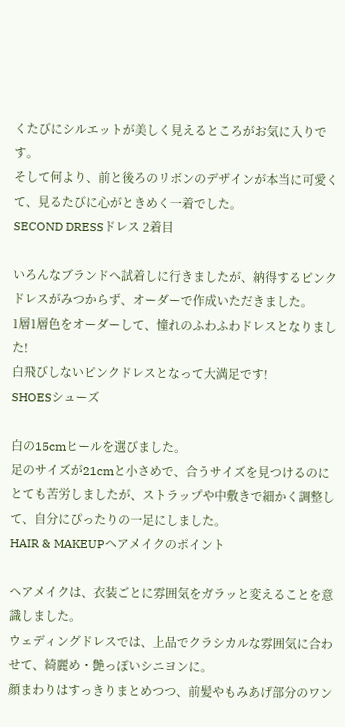くたびにシルエットが美しく見えるところがお気に入りです。
そして何より、前と後ろのリボンのデザインが本当に可愛くて、見るたびに心がときめく一着でした。
SECOND DRESSドレス 2着目

いろんなブランドへ試着しに行きましたが、納得するピンクドレスがみつからず、オーダーで作成いただきました。
1層1層色をオーダーして、憧れのふわふわドレスとなりました!
白飛びしないピンクドレスとなって大満足です!
SHOESシューズ

白の15cmヒールを選びました。
足のサイズが21cmと小さめで、合うサイズを見つけるのにとても苦労しましたが、ストラップや中敷きで細かく調整して、自分にぴったりの一足にしました。
HAIR & MAKEUPヘアメイクのポイント

ヘアメイクは、衣装ごとに雰囲気をガラッと変えることを意識しました。
ウェディングドレスでは、上品でクラシカルな雰囲気に合わせて、綺麗め・艶っぽいシニヨンに。
顔まわりはすっきりまとめつつ、前髪やもみあげ部分のワン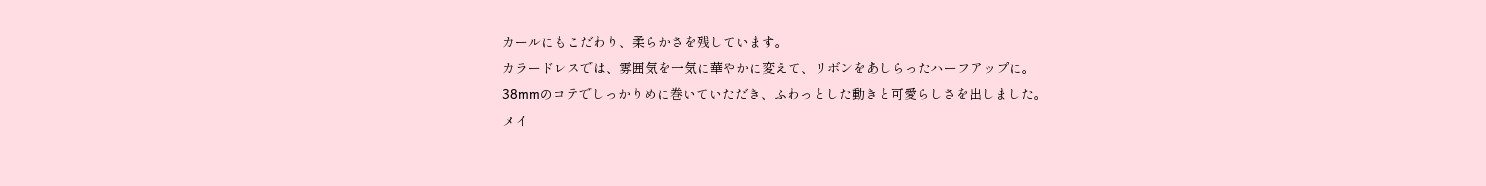カールにもこだわり、柔らかさを残しています。
カラードレスでは、雰囲気を一気に華やかに変えて、リボンをあしらったハーフアップに。
38mmのコテでしっかりめに巻いていただき、ふわっとした動きと可愛らしさを出しました。
メイ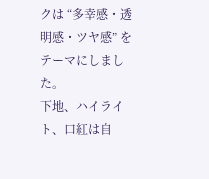クは “多幸感・透明感・ツヤ感” をテーマにしました。
下地、ハイライト、口紅は自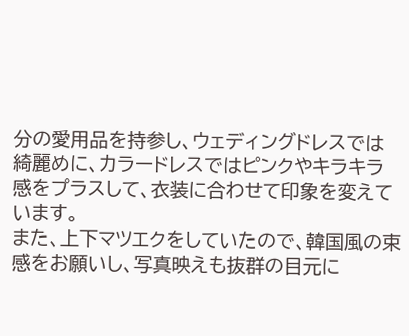分の愛用品を持参し、ウェディングドレスでは綺麗めに、カラードレスではピンクやキラキラ感をプラスして、衣装に合わせて印象を変えています。
また、上下マツエクをしていたので、韓国風の束感をお願いし、写真映えも抜群の目元に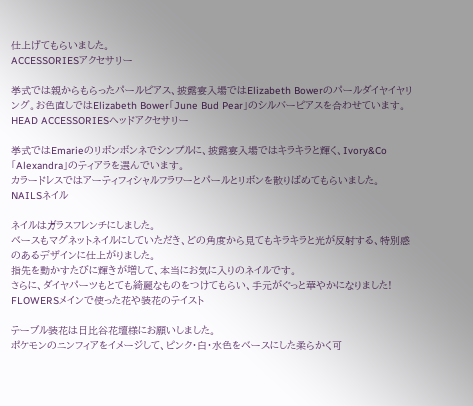仕上げてもらいました。
ACCESSORIESアクセサリー

挙式では親からもらったパールピアス、披露宴入場ではElizabeth Bowerのパールダイヤイヤリング。お色直しではElizabeth Bower「June Bud Pear」のシルバーピアスを合わせています。
HEAD ACCESSORIESヘッドアクセサリー

挙式ではEmarieのリボンボンネでシンプルに、披露宴入場ではキラキラと輝く、Ivory&Co「Alexandra」のティアラを選んでいます。
カラードレスではアーティフィシャルフラワーとパールとリボンを散りばめてもらいました。
NAILSネイル

ネイルはガラスフレンチにしました。
ベースもマグネットネイルにしていただき、どの角度から見てもキラキラと光が反射する、特別感のあるデザインに仕上がりました。
指先を動かすたびに輝きが増して、本当にお気に入りのネイルです。
さらに、ダイヤパーツもとても綺麗なものをつけてもらい、手元がぐっと華やかになりました!
FLOWERSメインで使った花や装花のテイスト

テーブル装花は日比谷花壇様にお願いしました。
ポケモンのニンフィアをイメージして、ピンク・白・水色をベースにした柔らかく可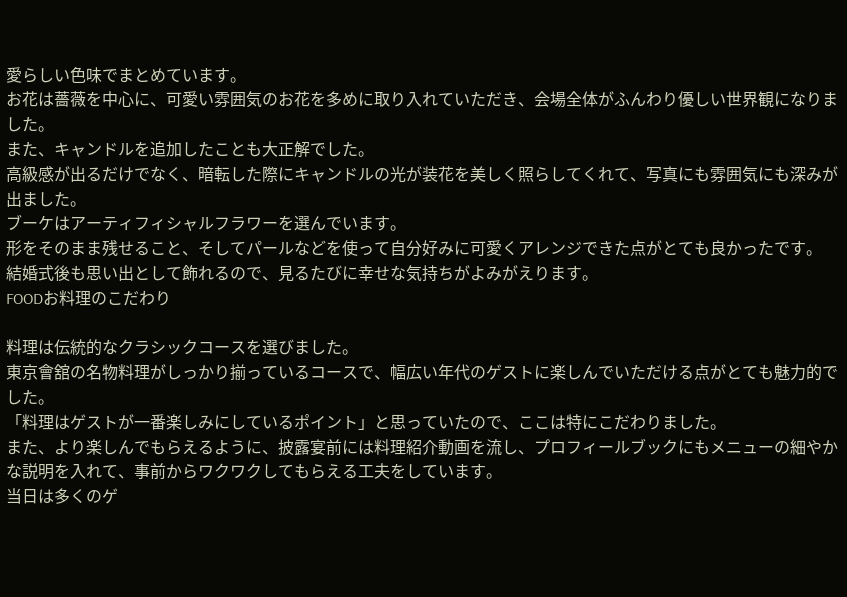愛らしい色味でまとめています。
お花は薔薇を中心に、可愛い雰囲気のお花を多めに取り入れていただき、会場全体がふんわり優しい世界観になりました。
また、キャンドルを追加したことも大正解でした。
高級感が出るだけでなく、暗転した際にキャンドルの光が装花を美しく照らしてくれて、写真にも雰囲気にも深みが出ました。
ブーケはアーティフィシャルフラワーを選んでいます。
形をそのまま残せること、そしてパールなどを使って自分好みに可愛くアレンジできた点がとても良かったです。
結婚式後も思い出として飾れるので、見るたびに幸せな気持ちがよみがえります。
FOODお料理のこだわり

料理は伝統的なクラシックコースを選びました。
東京會舘の名物料理がしっかり揃っているコースで、幅広い年代のゲストに楽しんでいただける点がとても魅力的でした。
「料理はゲストが一番楽しみにしているポイント」と思っていたので、ここは特にこだわりました。
また、より楽しんでもらえるように、披露宴前には料理紹介動画を流し、プロフィールブックにもメニューの細やかな説明を入れて、事前からワクワクしてもらえる工夫をしています。
当日は多くのゲ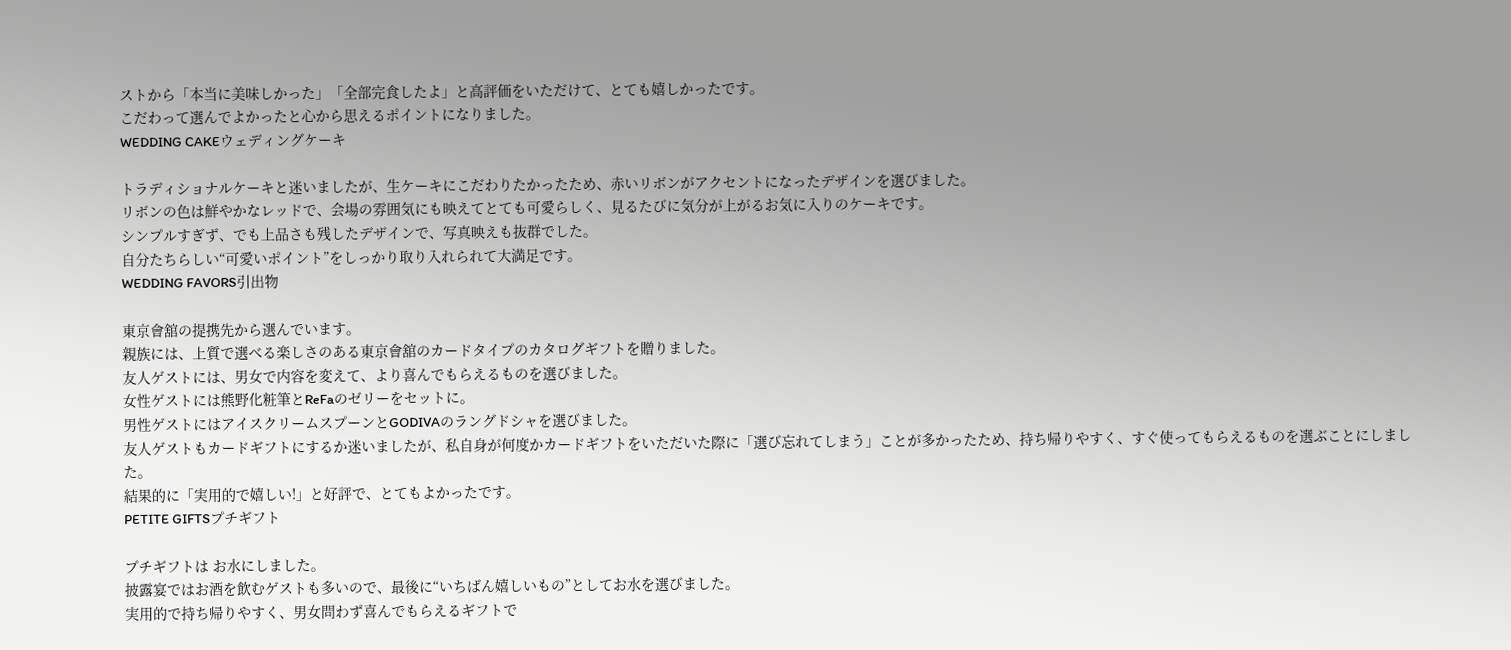ストから「本当に美味しかった」「全部完食したよ」と高評価をいただけて、とても嬉しかったです。
こだわって選んでよかったと心から思えるポイントになりました。
WEDDING CAKEウェディングケーキ

トラディショナルケーキと迷いましたが、生ケーキにこだわりたかったため、赤いリボンがアクセントになったデザインを選びました。
リボンの色は鮮やかなレッドで、会場の雰囲気にも映えてとても可愛らしく、見るたびに気分が上がるお気に入りのケーキです。
シンプルすぎず、でも上品さも残したデザインで、写真映えも抜群でした。
自分たちらしい“可愛いポイント”をしっかり取り入れられて大満足です。
WEDDING FAVORS引出物

東京會舘の提携先から選んでいます。
親族には、上質で選べる楽しさのある東京會舘のカードタイプのカタログギフトを贈りました。
友人ゲストには、男女で内容を変えて、より喜んでもらえるものを選びました。
女性ゲストには熊野化粧筆とReFaのゼリーをセットに。
男性ゲストにはアイスクリームスプーンとGODIVAのラングドシャを選びました。
友人ゲストもカードギフトにするか迷いましたが、私自身が何度かカードギフトをいただいた際に「選び忘れてしまう」ことが多かったため、持ち帰りやすく、すぐ使ってもらえるものを選ぶことにしました。
結果的に「実用的で嬉しい!」と好評で、とてもよかったです。
PETITE GIFTSプチギフト

プチギフトは お水にしました。
披露宴ではお酒を飲むゲストも多いので、最後に“いちばん嬉しいもの”としてお水を選びました。
実用的で持ち帰りやすく、男女問わず喜んでもらえるギフトで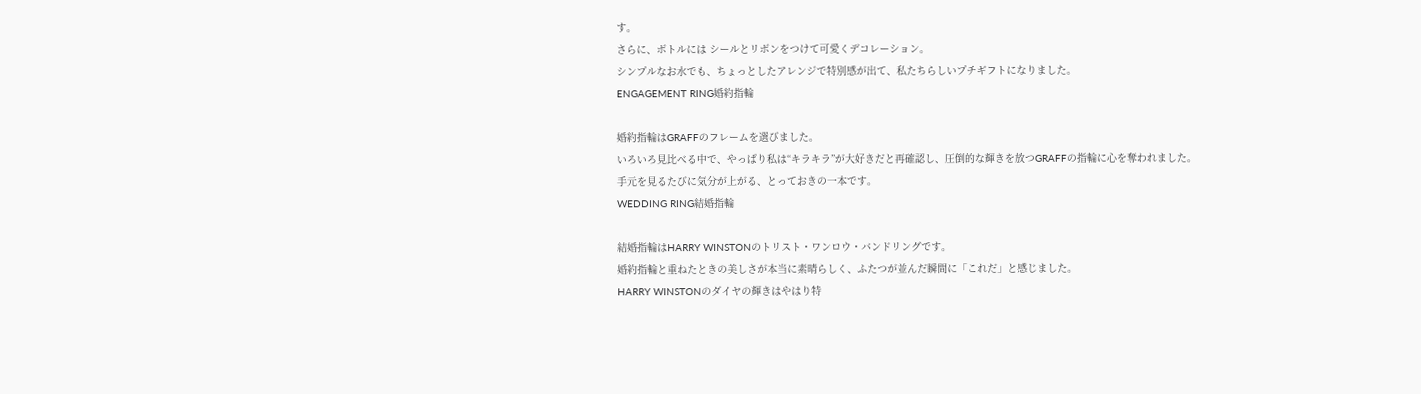す。
さらに、ボトルには シールとリボンをつけて可愛くデコレーション。
シンプルなお水でも、ちょっとしたアレンジで特別感が出て、私たちらしいプチギフトになりました。
ENGAGEMENT RING婚約指輪

婚約指輪はGRAFFのフレームを選びました。
いろいろ見比べる中で、やっぱり私は“キラキラ”が大好きだと再確認し、圧倒的な輝きを放つGRAFFの指輪に心を奪われました。
手元を見るたびに気分が上がる、とっておきの一本です。
WEDDING RING結婚指輪

結婚指輪はHARRY WINSTONのトリスト・ワンロウ・バンドリングです。
婚約指輪と重ねたときの美しさが本当に素晴らしく、ふたつが並んだ瞬間に「これだ」と感じました。
HARRY WINSTONのダイヤの輝きはやはり特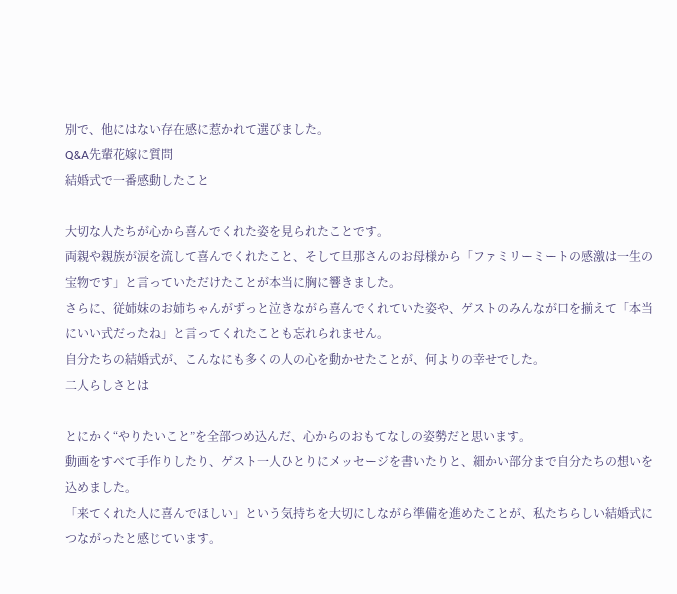別で、他にはない存在感に惹かれて選びました。
Q&A先輩花嫁に質問
結婚式で一番感動したこと

大切な人たちが心から喜んでくれた姿を見られたことです。
両親や親族が涙を流して喜んでくれたこと、そして旦那さんのお母様から「ファミリーミートの感激は一生の宝物です」と言っていただけたことが本当に胸に響きました。
さらに、従姉妹のお姉ちゃんがずっと泣きながら喜んでくれていた姿や、ゲストのみんなが口を揃えて「本当にいい式だったね」と言ってくれたことも忘れられません。
自分たちの結婚式が、こんなにも多くの人の心を動かせたことが、何よりの幸せでした。
二人らしさとは

とにかく“やりたいこと”を全部つめ込んだ、心からのおもてなしの姿勢だと思います。
動画をすべて手作りしたり、ゲスト一人ひとりにメッセージを書いたりと、細かい部分まで自分たちの想いを込めました。
「来てくれた人に喜んでほしい」という気持ちを大切にしながら準備を進めたことが、私たちらしい結婚式につながったと感じています。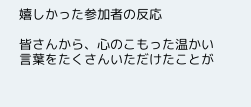嬉しかった参加者の反応

皆さんから、心のこもった温かい言葉をたくさんいただけたことが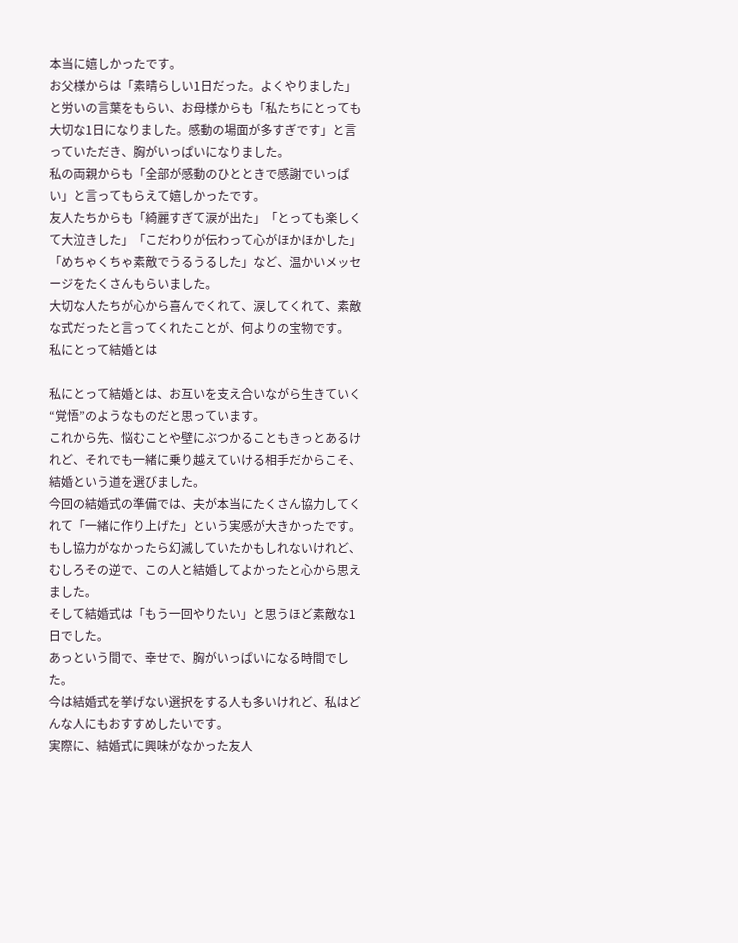本当に嬉しかったです。
お父様からは「素晴らしい1日だった。よくやりました」と労いの言葉をもらい、お母様からも「私たちにとっても大切な1日になりました。感動の場面が多すぎです」と言っていただき、胸がいっぱいになりました。
私の両親からも「全部が感動のひとときで感謝でいっぱい」と言ってもらえて嬉しかったです。
友人たちからも「綺麗すぎて涙が出た」「とっても楽しくて大泣きした」「こだわりが伝わって心がほかほかした」「めちゃくちゃ素敵でうるうるした」など、温かいメッセージをたくさんもらいました。
大切な人たちが心から喜んでくれて、涙してくれて、素敵な式だったと言ってくれたことが、何よりの宝物です。
私にとって結婚とは

私にとって結婚とは、お互いを支え合いながら生きていく“覚悟”のようなものだと思っています。
これから先、悩むことや壁にぶつかることもきっとあるけれど、それでも一緒に乗り越えていける相手だからこそ、結婚という道を選びました。
今回の結婚式の準備では、夫が本当にたくさん協力してくれて「一緒に作り上げた」という実感が大きかったです。
もし協力がなかったら幻滅していたかもしれないけれど、むしろその逆で、この人と結婚してよかったと心から思えました。
そして結婚式は「もう一回やりたい」と思うほど素敵な1日でした。
あっという間で、幸せで、胸がいっぱいになる時間でした。
今は結婚式を挙げない選択をする人も多いけれど、私はどんな人にもおすすめしたいです。
実際に、結婚式に興味がなかった友人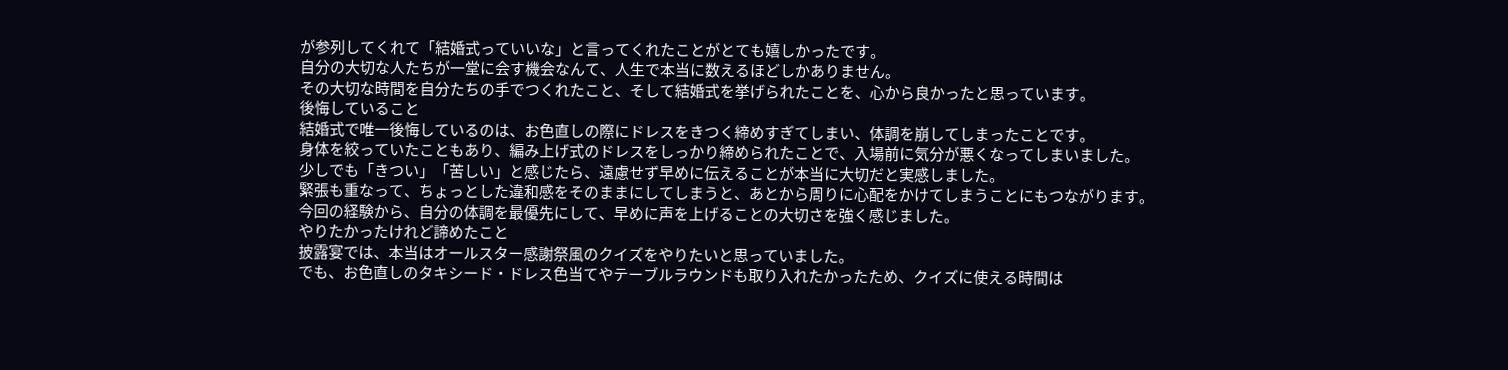が参列してくれて「結婚式っていいな」と言ってくれたことがとても嬉しかったです。
自分の大切な人たちが一堂に会す機会なんて、人生で本当に数えるほどしかありません。
その大切な時間を自分たちの手でつくれたこと、そして結婚式を挙げられたことを、心から良かったと思っています。
後悔していること
結婚式で唯一後悔しているのは、お色直しの際にドレスをきつく締めすぎてしまい、体調を崩してしまったことです。
身体を絞っていたこともあり、編み上げ式のドレスをしっかり締められたことで、入場前に気分が悪くなってしまいました。
少しでも「きつい」「苦しい」と感じたら、遠慮せず早めに伝えることが本当に大切だと実感しました。
緊張も重なって、ちょっとした違和感をそのままにしてしまうと、あとから周りに心配をかけてしまうことにもつながります。
今回の経験から、自分の体調を最優先にして、早めに声を上げることの大切さを強く感じました。
やりたかったけれど諦めたこと
披露宴では、本当はオールスター感謝祭風のクイズをやりたいと思っていました。
でも、お色直しのタキシード・ドレス色当てやテーブルラウンドも取り入れたかったため、クイズに使える時間は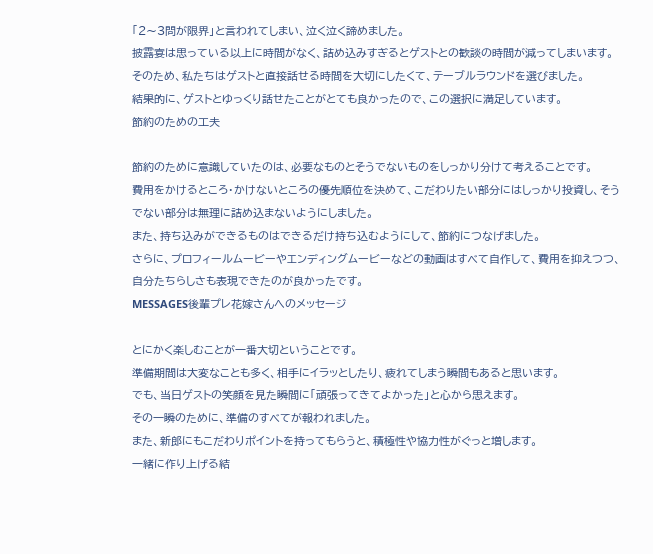「2〜3問が限界」と言われてしまい、泣く泣く諦めました。
披露宴は思っている以上に時間がなく、詰め込みすぎるとゲストとの歓談の時間が減ってしまいます。
そのため、私たちはゲストと直接話せる時間を大切にしたくて、テーブルラウンドを選びました。
結果的に、ゲストとゆっくり話せたことがとても良かったので、この選択に満足しています。
節約のための工夫

節約のために意識していたのは、必要なものとそうでないものをしっかり分けて考えることです。
費用をかけるところ・かけないところの優先順位を決めて、こだわりたい部分にはしっかり投資し、そうでない部分は無理に詰め込まないようにしました。
また、持ち込みができるものはできるだけ持ち込むようにして、節約につなげました。
さらに、プロフィールムービーやエンディングムービーなどの動画はすべて自作して、費用を抑えつつ、自分たちらしさも表現できたのが良かったです。
MESSAGES後輩プレ花嫁さんへのメッセージ

とにかく楽しむことが一番大切ということです。
準備期間は大変なことも多く、相手にイラッとしたり、疲れてしまう瞬間もあると思います。
でも、当日ゲストの笑顔を見た瞬間に「頑張ってきてよかった」と心から思えます。
その一瞬のために、準備のすべてが報われました。
また、新郎にもこだわりポイントを持ってもらうと、積極性や協力性がぐっと増します。
一緒に作り上げる結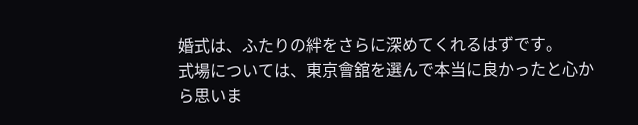婚式は、ふたりの絆をさらに深めてくれるはずです。
式場については、東京會舘を選んで本当に良かったと心から思いま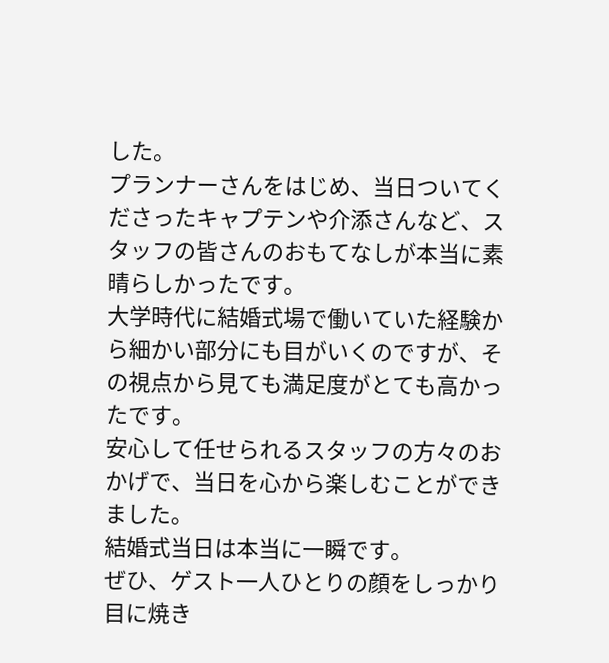した。
プランナーさんをはじめ、当日ついてくださったキャプテンや介添さんなど、スタッフの皆さんのおもてなしが本当に素晴らしかったです。
大学時代に結婚式場で働いていた経験から細かい部分にも目がいくのですが、その視点から見ても満足度がとても高かったです。
安心して任せられるスタッフの方々のおかげで、当日を心から楽しむことができました。
結婚式当日は本当に一瞬です。
ぜひ、ゲスト一人ひとりの顔をしっかり目に焼き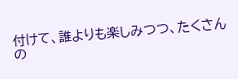付けて、誰よりも楽しみつつ、たくさんの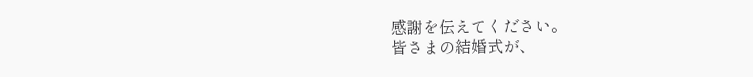感謝を伝えてください。
皆さまの結婚式が、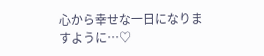心から幸せな一日になりますように…♡